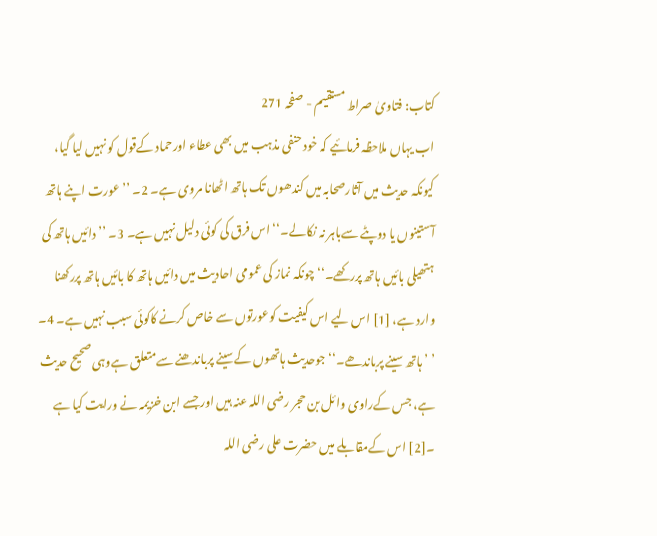کتاب: فتاویٰ صراط مستقیم - صفحہ 271
اب یہاں ملاحظہ فرمائیے کہ خود حنفی مذہب میں بھی عطاء اورحماد کےقول کو نہیں لیا گیا، کیونکہ حدیث میں آثارصحابہ میں کندھوں تک ہاتھ اٹھانا مروی ہے۔ 2۔ ’’ عورت اپنے ہاتھ آستینوں یا دوپٹے سےباہر نہ نکالے۔‘‘ اس فرق کی کوئی دلیل نہیں ہے۔ 3۔ ’’ دائیں ہاتھ کی ہتھیلی بائیں ہاتھ پررکھے۔‘‘ چونکہ نماز کی عمومی احادیث میں دائیں ہاتھ کا بائیں ہاتھ پررکھنا وارد ہے، [1] اس لیے اس کیفیت کوعورتوں سے خاص کرنے کاکوئی سبب نہیں ہے۔ 4۔ ’ ’ ہاتھ سینے پرباندھے۔‘‘ جوحدیث ہاتھوں کےسینے پرباندھنے سےمتعلق ہےوہی صحیح حدیث ہے، جس کےراوی وائل بن حجر رضی اللہ عنہ ہیں اور جسے ابن خزیمہ نے ورایت کیا ہے ۔[2] اس کےمقابلے میں حضرت علی رضی اللہ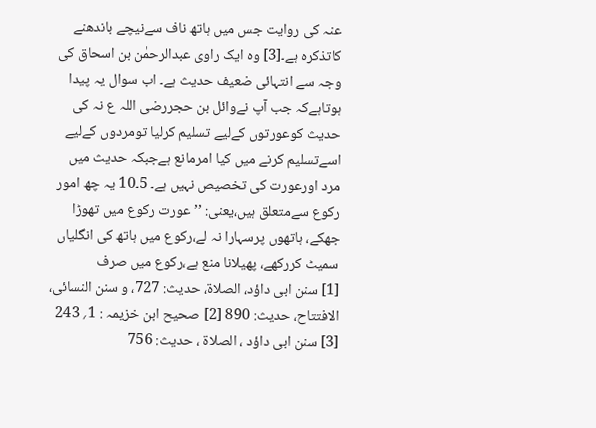عنہ کی روایت جس میں ہاتھ ناف سےنیچے باندھنے کاتذکرہ ہے۔[3] وہ ایک راوی عبدالرحمٰن بن اسحاق کی وجہ سے انتہائی ضعیف حدیث ہے۔ اب سوال یہ پیدا ہوتاہےکہ جب آپ نےوائل بن حجررضی اللہ ع نہ کی حدیث کوعورتوں کےلیے تسلیم کرلیا تومردوں کےلیے اسےتسلیم کرنے میں کیا امرمانع ہےجبکہ حدیث میں مرد اورعورت کی تخصیص نہیں ہے۔ 5۔10 یہ چھ امور رکوع سےمتعلق ہیں،یعنی: ’’ عورت رکوع میں تھوڑا جھکے، ہاتھوں پرسہارا نہ لے،رکوع میں ہاتھ کی انگلیاں سمیٹ کررکھے، پھیلانا منع ہے،رکوع میں صرف
[1] سنن ابی داؤد، الصلاۃ، حدیث: 727، و سنن النسائی، الافتتاح، حدیث: 890 [2] صحیح ابن خزیمہ : 1؍ 243 [3] سنن ابی داؤد ، الصلاۃ ، حدیث: 756